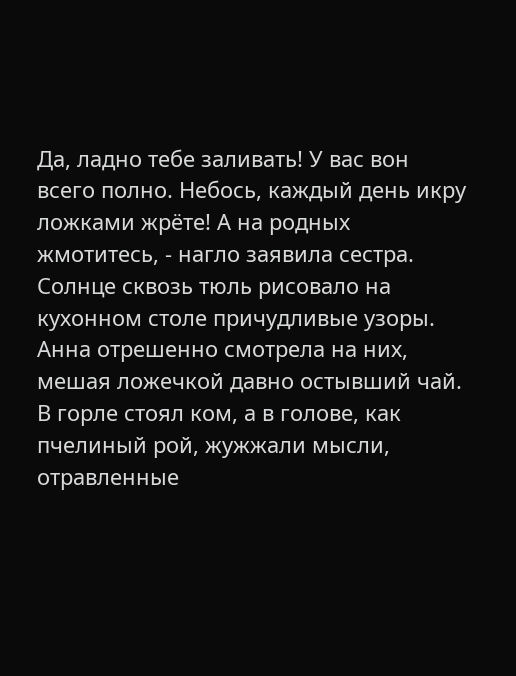Да, ладно тебе заливать! У вас вон всего полно. Небось, каждый день икру ложками жрёте! А на родных жмотитесь, - нагло заявила сестра.
Солнце сквозь тюль рисовало на кухонном столе причудливые узоры. Анна отрешенно смотрела на них, мешая ложечкой давно остывший чай. В горле стоял ком, а в голове, как пчелиный рой, жужжали мысли, отравленные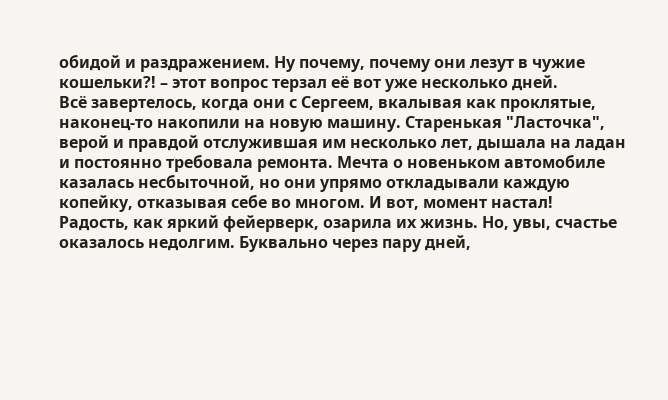обидой и раздражением. Ну почему, почему они лезут в чужие кошельки?! – этот вопрос терзал её вот уже несколько дней.
Всё завертелось, когда они с Сергеем, вкалывая как проклятые, наконец-то накопили на новую машину. Старенькая "Ласточка", верой и правдой отслужившая им несколько лет, дышала на ладан и постоянно требовала ремонта. Мечта о новеньком автомобиле казалась несбыточной, но они упрямо откладывали каждую копейку, отказывая себе во многом. И вот, момент настал!
Радость, как яркий фейерверк, озарила их жизнь. Но, увы, счастье оказалось недолгим. Буквально через пару дней,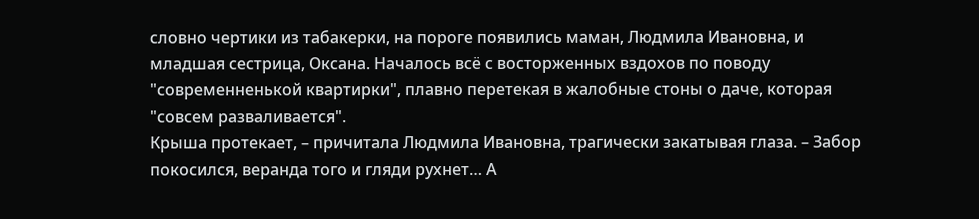словно чертики из табакерки, на пороге появились маман, Людмила Ивановна, и младшая сестрица, Оксана. Началось всё с восторженных вздохов по поводу "современненькой квартирки", плавно перетекая в жалобные стоны о даче, которая "совсем разваливается".
Крыша протекает, – причитала Людмила Ивановна, трагически закатывая глаза. – Забор покосился, веранда того и гляди рухнет… А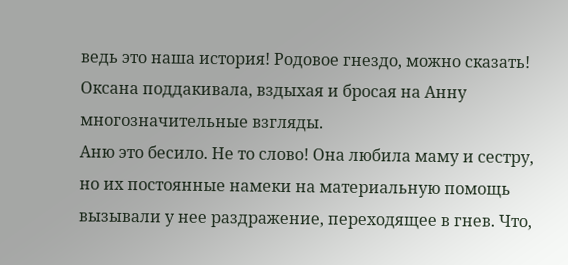ведь это наша история! Родовое гнездо, можно сказать!
Оксана поддакивала, вздыхая и бросая на Анну многозначительные взгляды.
Аню это бесило. Не то слово! Она любила маму и сестру, но их постоянные намеки на материальную помощь вызывали у нее раздражение, переходящее в гнев. Что,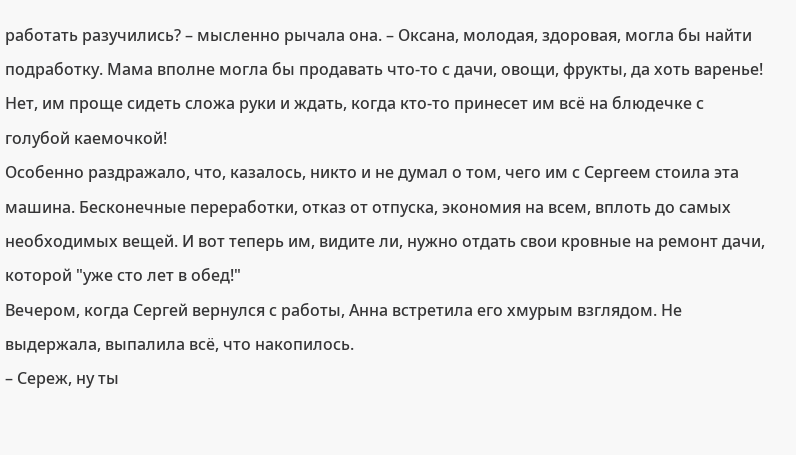работать разучились? – мысленно рычала она. – Оксана, молодая, здоровая, могла бы найти подработку. Мама вполне могла бы продавать что-то с дачи, овощи, фрукты, да хоть варенье! Нет, им проще сидеть сложа руки и ждать, когда кто-то принесет им всё на блюдечке с голубой каемочкой!
Особенно раздражало, что, казалось, никто и не думал о том, чего им с Сергеем стоила эта машина. Бесконечные переработки, отказ от отпуска, экономия на всем, вплоть до самых необходимых вещей. И вот теперь им, видите ли, нужно отдать свои кровные на ремонт дачи, которой "уже сто лет в обед!"
Вечером, когда Сергей вернулся с работы, Анна встретила его хмурым взглядом. Не выдержала, выпалила всё, что накопилось.
– Сереж, ну ты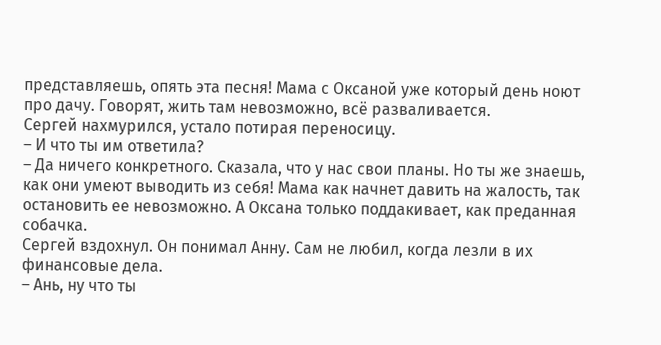представляешь, опять эта песня! Мама с Оксаной уже который день ноют про дачу. Говорят, жить там невозможно, всё разваливается.
Сергей нахмурился, устало потирая переносицу.
– И что ты им ответила?
– Да ничего конкретного. Сказала, что у нас свои планы. Но ты же знаешь, как они умеют выводить из себя! Мама как начнет давить на жалость, так остановить ее невозможно. А Оксана только поддакивает, как преданная собачка.
Сергей вздохнул. Он понимал Анну. Сам не любил, когда лезли в их финансовые дела.
– Ань, ну что ты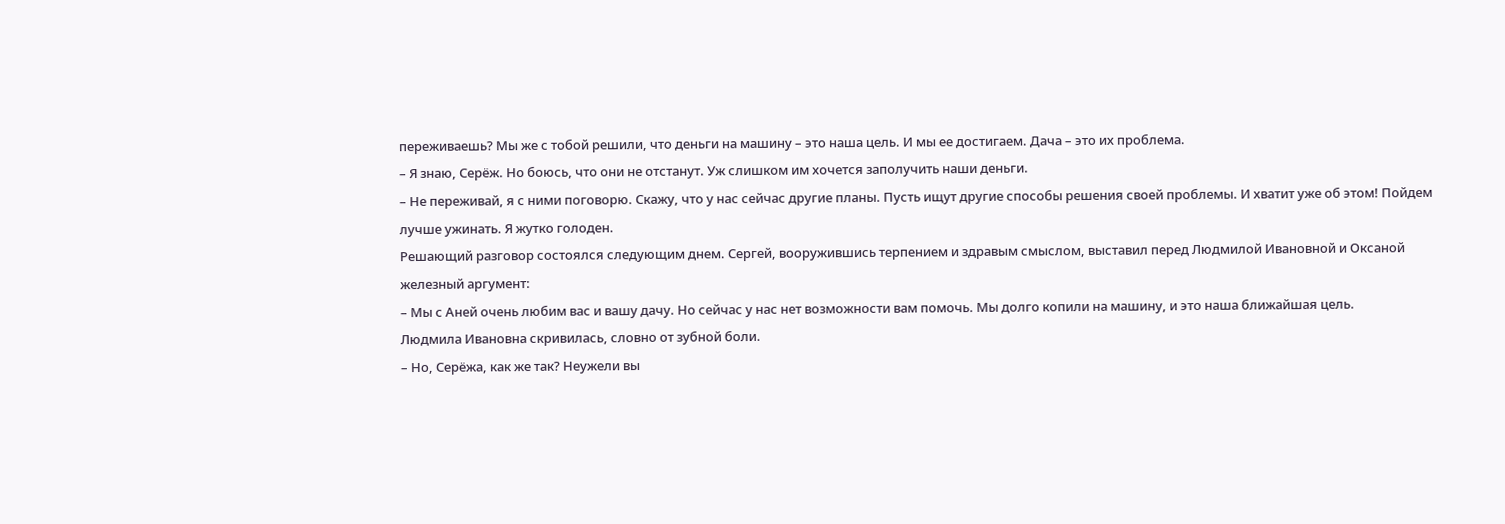переживаешь? Мы же с тобой решили, что деньги на машину – это наша цель. И мы ее достигаем. Дача – это их проблема.
– Я знаю, Серёж. Но боюсь, что они не отстанут. Уж слишком им хочется заполучить наши деньги.
– Не переживай, я с ними поговорю. Скажу, что у нас сейчас другие планы. Пусть ищут другие способы решения своей проблемы. И хватит уже об этом! Пойдем лучше ужинать. Я жутко голоден.
Решающий разговор состоялся следующим днем. Сергей, вооружившись терпением и здравым смыслом, выставил перед Людмилой Ивановной и Оксаной железный аргумент:
– Мы с Аней очень любим вас и вашу дачу. Но сейчас у нас нет возможности вам помочь. Мы долго копили на машину, и это наша ближайшая цель.
Людмила Ивановна скривилась, словно от зубной боли.
– Но, Серёжа, как же так? Неужели вы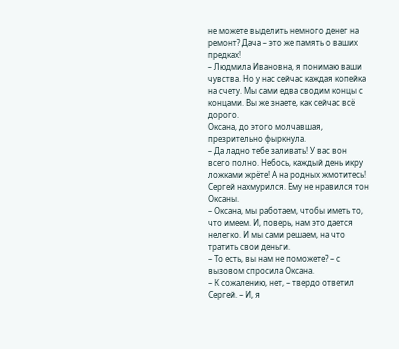не можете выделить немного денег на ремонт? Дача – это же память о ваших предках!
– Людмила Ивановна, я понимаю ваши чувства. Но у нас сейчас каждая копейка на счету. Мы сами едва сводим концы с концами. Вы же знаете, как сейчас всё дорого.
Оксана, до этого молчавшая, презрительно фыркнула.
– Да ладно тебе заливать! У вас вон всего полно. Небось, каждый день икру ложками жрёте! А на родных жмотитесь!
Сергей нахмурился. Ему не нравился тон Оксаны.
– Оксана, мы работаем, чтобы иметь то, что имеем. И, поверь, нам это дается нелегко. И мы сами решаем, на что тратить свои деньги.
– То есть, вы нам не поможете? – с вызовом спросила Оксана.
– К сожалению, нет, – твердо ответил Сергей. – И, я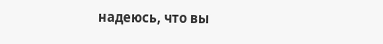надеюсь, что вы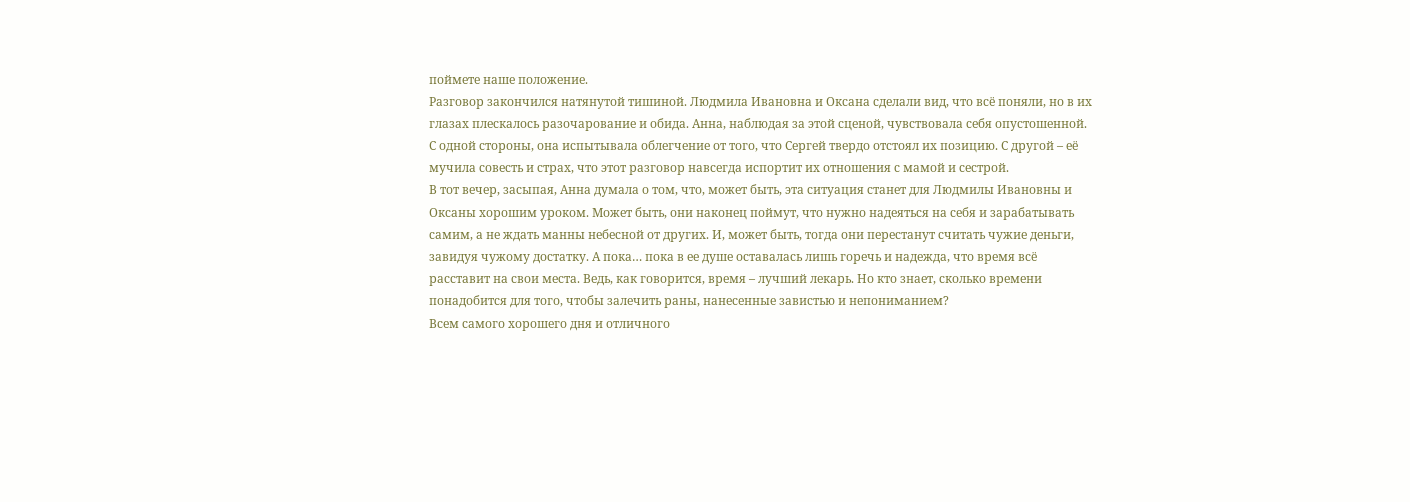поймете наше положение.
Разговор закончился натянутой тишиной. Людмила Ивановна и Оксана сделали вид, что всё поняли, но в их глазах плескалось разочарование и обида. Анна, наблюдая за этой сценой, чувствовала себя опустошенной. С одной стороны, она испытывала облегчение от того, что Сергей твердо отстоял их позицию. С другой – её мучила совесть и страх, что этот разговор навсегда испортит их отношения с мамой и сестрой.
В тот вечер, засыпая, Анна думала о том, что, может быть, эта ситуация станет для Людмилы Ивановны и Оксаны хорошим уроком. Может быть, они наконец поймут, что нужно надеяться на себя и зарабатывать самим, а не ждать манны небесной от других. И, может быть, тогда они перестанут считать чужие деньги, завидуя чужому достатку. А пока… пока в ее душе оставалась лишь горечь и надежда, что время всё расставит на свои места. Ведь, как говорится, время – лучший лекарь. Но кто знает, сколько времени понадобится для того, чтобы залечить раны, нанесенные завистью и непониманием?
Всем самого хорошего дня и отличного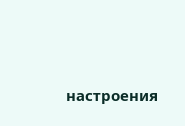настроения